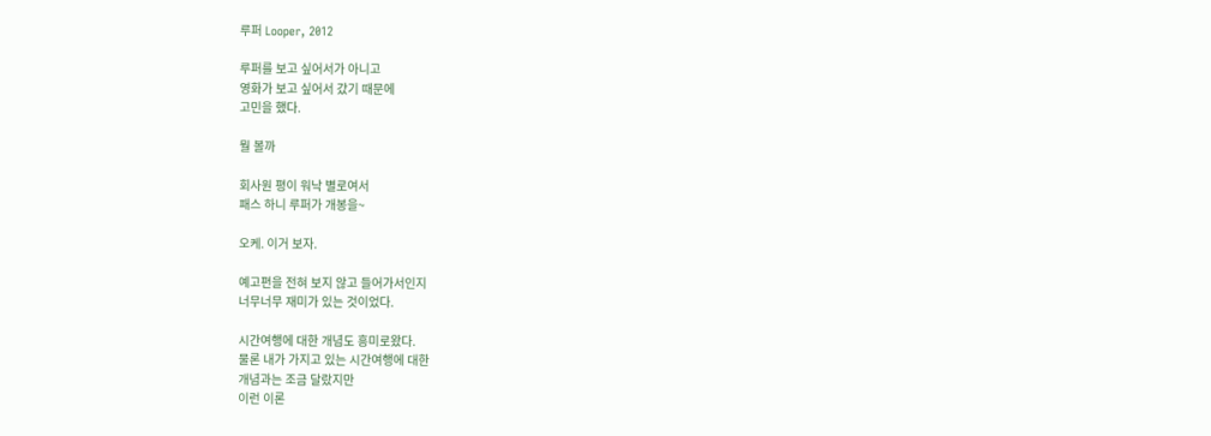루퍼 Looper, 2012

루퍼를 보고 싶어서가 아니고
영화가 보고 싶어서 갔기 때문에
고민을 했다.

뭘 볼까

회사원 평이 워낙 별로여서
패스 하니 루퍼가 개봉을~

오케. 이거 보자.

예고편을 전혀 보지 않고 들어가서인지
너무너무 재미가 있는 것이었다.

시간여행에 대한 개념도 흥미로왔다.
물론 내가 가지고 있는 시간여행에 대한
개념과는 조금 달랐지만
이런 이론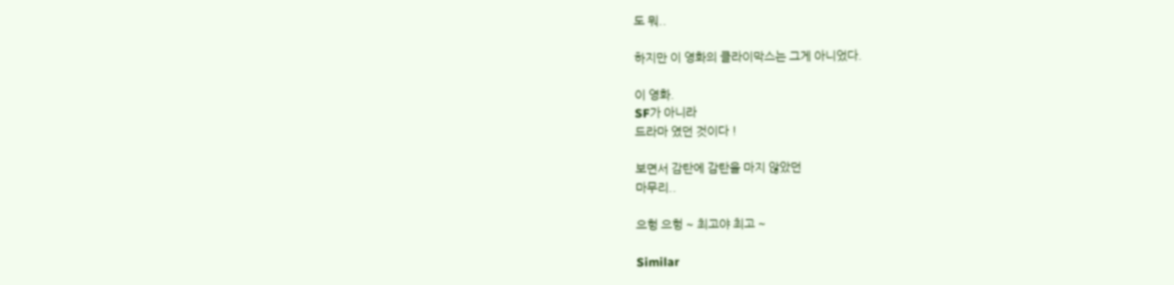도 뭐..

하지만 이 영화의 클라이막스는 그게 아니었다.

이 영화.
SF가 아니라
드라마 였던 것이다 !

보면서 감탄에 감탄을 마지 않았던
마무리..

으헝 으헝 ~ 최고야 최고 ~

Similar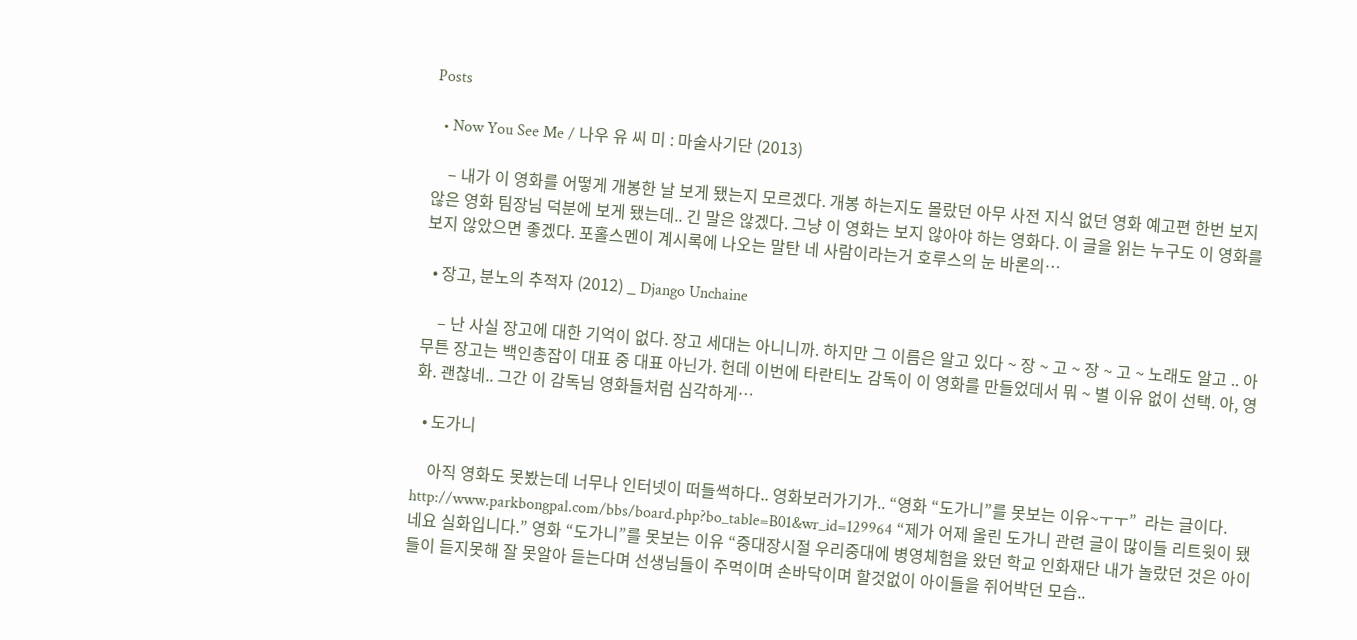Posts

  • Now You See Me / 나우 유 씨 미 : 마술사기단 (2013)

    – 내가 이 영화를 어떻게 개봉한 날 보게 됐는지 모르겠다. 개봉 하는지도 몰랐던 아무 사전 지식 없던 영화 예고편 한번 보지 않은 영화 팀장님 덕분에 보게 됐는데.. 긴 말은 않겠다. 그냥 이 영화는 보지 않아야 하는 영화다. 이 글을 읽는 누구도 이 영화를 보지 않았으면 좋겠다. 포홀스멘이 계시록에 나오는 말탄 네 사람이라는거 호루스의 눈 바론의…

  • 장고, 분노의 추적자 (2012) _ Django Unchaine

    – 난 사실 장고에 대한 기억이 없다. 장고 세대는 아니니까. 하지만 그 이름은 알고 있다 ~ 장 ~ 고 ~ 장 ~ 고 ~ 노래도 알고 .. 아무튼 장고는 백인총잡이 대표 중 대표 아닌가. 헌데 이번에 타란티노 감독이 이 영화를 만들었데서 뭐 ~ 별 이유 없이 선택. 아, 영화. 괜찮네.. 그간 이 감독님 영화들처럼 심각하게…

  • 도가니

    아직 영화도 못봤는데 너무나 인터넷이 떠들썩하다.. 영화보러가기가.. “영화 “도가니”를 못보는 이유~ㅜㅜ”  라는 글이다. http://www.parkbongpal.com/bbs/board.php?bo_table=B01&wr_id=129964 “제가 어제 올린 도가니 관련 글이 많이들 리트윗이 됐네요 실화입니다.” 영화 “도가니”를 못보는 이유 “중대장시절 우리중대에 병영체험을 왔던 학교 인화재단 내가 놀랐던 것은 아이들이 듣지못해 잘 못알아 듣는다며 선생님들이 주먹이며 손바닥이며 할것없이 아이들을 쥐어박던 모습..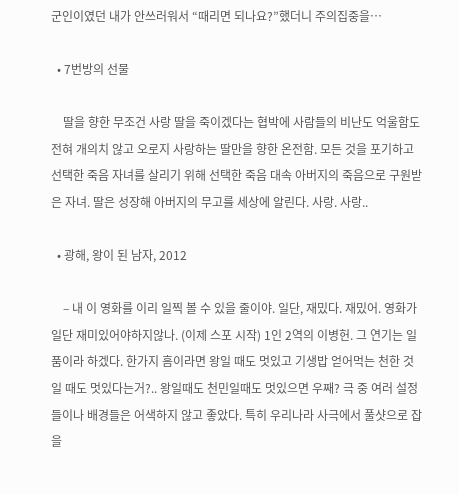군인이였던 내가 안쓰러워서 “때리면 되나요?”했더니 주의집중을…

  • 7번방의 선물

    딸을 향한 무조건 사랑 딸을 죽이겠다는 협박에 사람들의 비난도 억울함도 전혀 개의치 않고 오로지 사랑하는 딸만을 향한 온전함. 모든 것을 포기하고 선택한 죽음 자녀를 살리기 위해 선택한 죽음 대속 아버지의 죽음으로 구원받은 자녀. 딸은 성장해 아버지의 무고를 세상에 알린다. 사랑. 사랑..

  • 광해, 왕이 된 남자, 2012

    – 내 이 영화를 이리 일찍 볼 수 있을 줄이야. 일단, 재밌다. 재밌어. 영화가 일단 재미있어야하지않나. (이제 스포 시작) 1인 2역의 이병헌. 그 연기는 일품이라 하겠다. 한가지 흠이라면 왕일 때도 멋있고 기생밥 얻어먹는 천한 것일 때도 멋있다는거?.. 왕일때도 천민일때도 멋있으면 우째? 극 중 여러 설정들이나 배경들은 어색하지 않고 좋았다. 특히 우리나라 사극에서 풀샷으로 잡을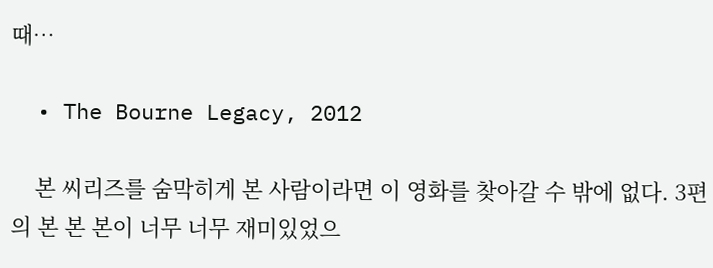때…

  • The Bourne Legacy, 2012

    본 씨리즈를 숨막히게 본 사람이라면 이 영화를 찾아갈 수 밖에 없다. 3편의 본 본 본이 너무 너무 재미있었으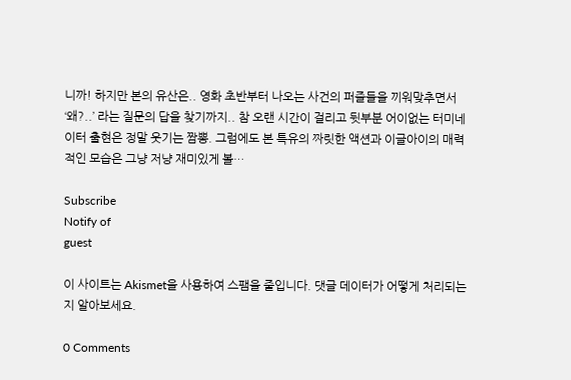니까! 하지만 본의 유산은.. 영화 초반부터 나오는 사건의 퍼즐들을 끼워맞추면서 ‘왜?..’ 라는 질문의 답을 찾기까지.. 참 오랜 시간이 걸리고 뒷부분 어이없는 터미네이터 출현은 정말 웃기는 짬뽕. 그럼에도 본 특유의 짜릿한 액션과 이글아이의 매력적인 모습은 그냥 저냥 재미있게 볼…

Subscribe
Notify of
guest

이 사이트는 Akismet을 사용하여 스팸을 줄입니다. 댓글 데이터가 어떻게 처리되는지 알아보세요.

0 Comments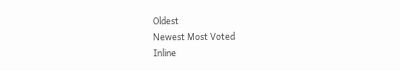Oldest
Newest Most Voted
Inline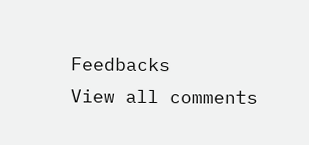Feedbacks
View all comments